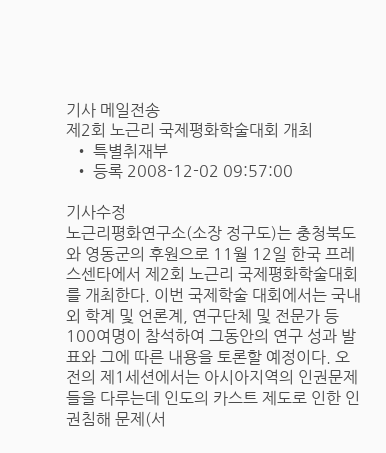기사 메일전송
제2회 노근리 국제평화학술대회 개최
  • 특별취재부
  • 등록 2008-12-02 09:57:00

기사수정
노근리평화연구소(소장 정구도)는 충청북도와 영동군의 후원으로 11월 12일 한국 프레스센타에서 제2회 노근리 국제평화학술대회를 개최한다. 이번 국제학술 대회에서는 국내외 학계 및 언론계, 연구단체 및 전문가 등 100여명이 참석하여 그동안의 연구 성과 발표와 그에 따른 내용을 토론할 예정이다. 오전의 제1세션에서는 아시아지역의 인권문제들을 다루는데 인도의 카스트 제도로 인한 인권침해 문제(서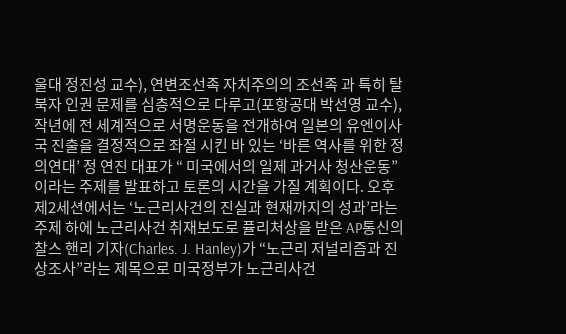울대 정진성 교수), 연변조선족 자치주의의 조선족 과 특히 탈북자 인권 문제를 심층적으로 다루고(포항공대 박선영 교수), 작년에 전 세계적으로 서명운동을 전개하여 일본의 유엔이사국 진출을 결정적으로 좌절 시킨 바 있는 ‘바른 역사를 위한 정의연대’ 정 연진 대표가 “ 미국에서의 일제 과거사 청산운동”이라는 주제를 발표하고 토론의 시간을 가질 계획이다. 오후 제2세션에서는 ‘노근리사건의 진실과 현재까지의 성과’라는 주제 하에 노근리사건 취재보도로 퓰리처상을 받은 AP통신의 찰스 핸리 기자(Charles. J. Hanley)가 “노근리 저널리즘과 진상조사”라는 제목으로 미국정부가 노근리사건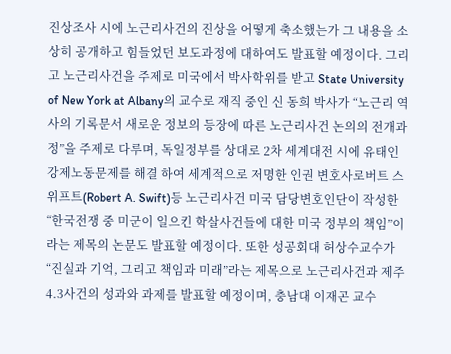진상조사 시에 노근리사건의 진상을 어떻게 축소했는가 그 내용을 소상히 공개하고 힘들었던 보도과정에 대하여도 발표할 예정이다. 그리고 노근리사건을 주제로 미국에서 박사학위를 받고 State University of New York at Albany의 교수로 재직 중인 신 동희 박사가 “노근리 역사의 기록문서 새로운 정보의 등장에 따른 노근리사건 논의의 전개과정”을 주제로 다루며, 독일정부를 상대로 2차 세계대전 시에 유태인 강제노동문제를 해결 하여 세계적으로 저명한 인권 변호사로버트 스위프트(Robert A. Swift)등 노근리사건 미국 담당변호인단이 작성한 “한국전쟁 중 미군이 일으킨 학살사건들에 대한 미국 정부의 책임”이라는 제목의 논문도 발표할 예정이다. 또한 성공회대 허상수교수가 “진실과 기억, 그리고 책임과 미래”라는 제목으로 노근리사건과 제주 4.3사건의 성과와 과제를 발표할 예정이며, 충남대 이재곤 교수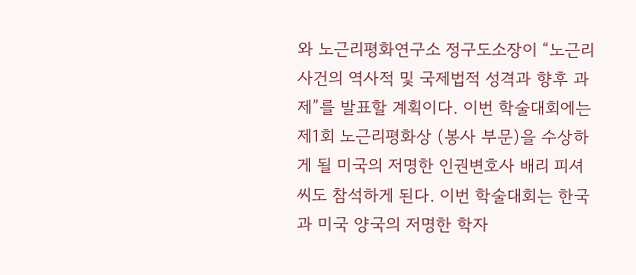와 노근리평화연구소 정구도소장이 “노근리사건의 역사적 및 국제법적 성격과 향후 과제”를 발표할 계획이다. 이번 학술대회에는 제1회 노근리평화상 (봉사 부문)을 수상하게 될 미국의 저명한 인권변호사 배리 피셔씨도 참석하게 된다. 이번 학술대회는 한국과 미국 양국의 저명한 학자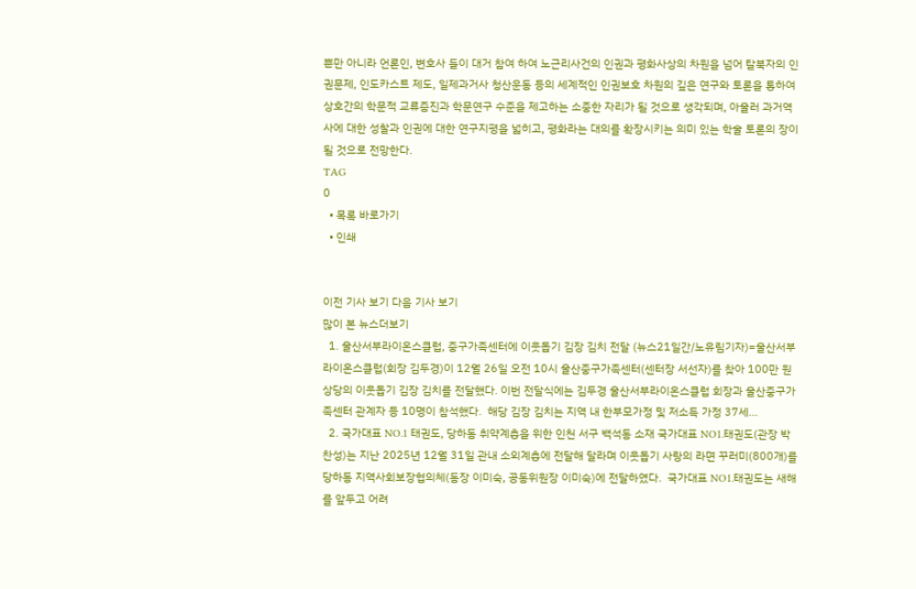뿐만 아니라 언론인, 변호사 들이 대거 참여 하여 노근리사건의 인권과 평화사상의 차원을 넘어 탈북자의 인권문제, 인도카스트 제도, 일제과거사 청산운동 등의 세계적인 인권보호 차원의 깊은 연구와 토론을 통하여 상호간의 학문적 교류증진과 학문연구 수준을 제고하는 소중한 자리가 될 것으로 생각되며, 아울러 과거역사에 대한 성찰과 인권에 대한 연구지평을 넓히고, 평화라는 대의를 확장시키는 의미 있는 학술 토론의 장이 될 것으로 전망한다.
TAG
0
  • 목록 바로가기
  • 인쇄


이전 기사 보기 다음 기사 보기
많이 본 뉴스더보기
  1. 울산서부라이온스클럽, 중구가족센터에 이웃돕기 김장 김치 전달 (뉴스21일간/노유림기자)=울산서부라이온스클럽(회장 김두경)이 12월 26일 오전 10시 울산중구가족센터(센터장 서선자)를 찾아 100만 원 상당의 이웃돕기 김장 김치를 전달했다. 이번 전달식에는 김두경 울산서부라이온스클럽 회장과 울산중구가족센터 관계자 등 10명이 참석했다.  해당 김장 김치는 지역 내 한부모가정 및 저소득 가정 37세...
  2. 국가대표 NO.1 태권도, 당하동 취약계층을 위한 인천 서구 백석동 소재 국가대표 NO1.태권도(관장 박찬성)는 지난 2025년 12월 31일 관내 소외계층에 전달해 달라며 이웃돕기 사랑의 라면 꾸러미(800개)를 당하동 지역사회보장협의체(동장 이미숙, 공동위원장 이미숙)에 전달하였다.  국가대표 NO1.태권도는 새해를 앞두고 어려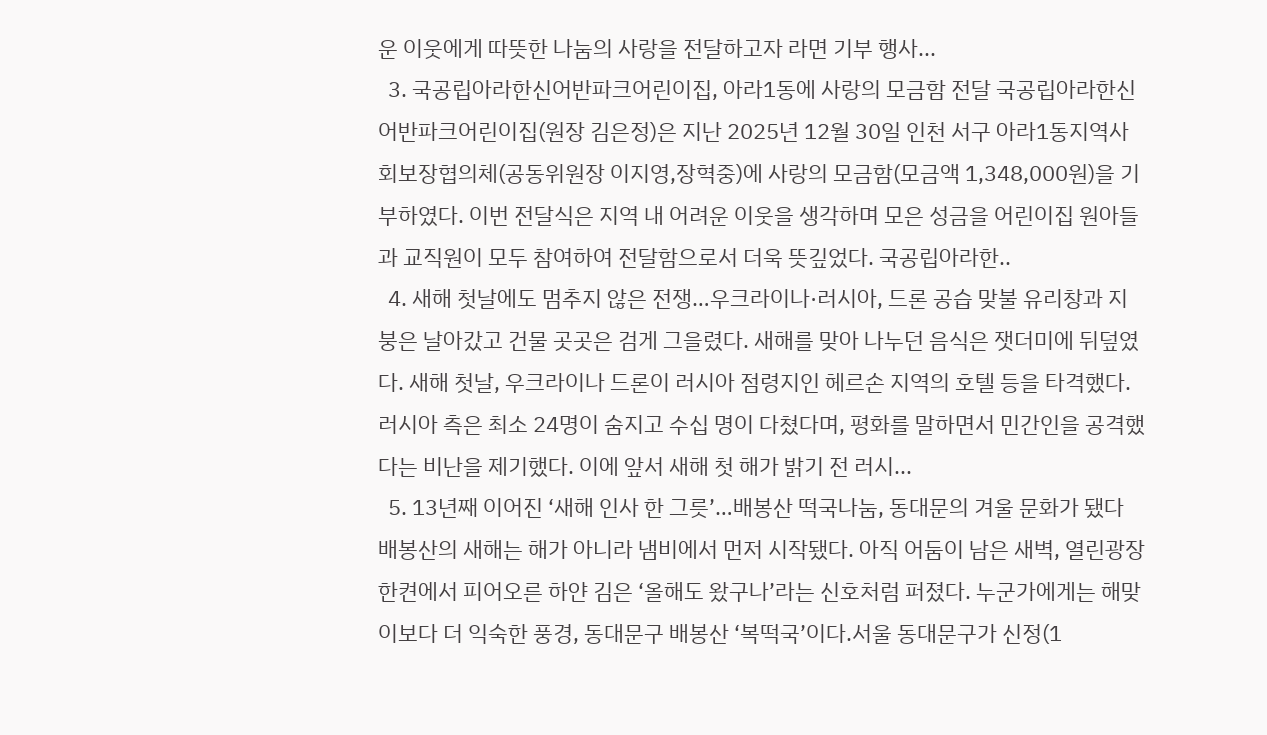운 이웃에게 따뜻한 나눔의 사랑을 전달하고자 라면 기부 행사...
  3. 국공립아라한신어반파크어린이집, 아라1동에 사랑의 모금함 전달 국공립아라한신어반파크어린이집(원장 김은정)은 지난 2025년 12월 30일 인천 서구 아라1동지역사회보장협의체(공동위원장 이지영,장혁중)에 사랑의 모금함(모금액 1,348,000원)을 기부하였다. 이번 전달식은 지역 내 어려운 이웃을 생각하며 모은 성금을 어린이집 원아들과 교직원이 모두 참여하여 전달함으로서 더욱 뜻깊었다. 국공립아라한..
  4. 새해 첫날에도 멈추지 않은 전쟁…우크라이나·러시아, 드론 공습 맞불 유리창과 지붕은 날아갔고 건물 곳곳은 검게 그을렸다. 새해를 맞아 나누던 음식은 잿더미에 뒤덮였다. 새해 첫날, 우크라이나 드론이 러시아 점령지인 헤르손 지역의 호텔 등을 타격했다. 러시아 측은 최소 24명이 숨지고 수십 명이 다쳤다며, 평화를 말하면서 민간인을 공격했다는 비난을 제기했다. 이에 앞서 새해 첫 해가 밝기 전 러시...
  5. 13년째 이어진 ‘새해 인사 한 그릇’…배봉산 떡국나눔, 동대문의 겨울 문화가 됐다 배봉산의 새해는 해가 아니라 냄비에서 먼저 시작됐다. 아직 어둠이 남은 새벽, 열린광장 한켠에서 피어오른 하얀 김은 ‘올해도 왔구나’라는 신호처럼 퍼졌다. 누군가에게는 해맞이보다 더 익숙한 풍경, 동대문구 배봉산 ‘복떡국’이다.서울 동대문구가 신정(1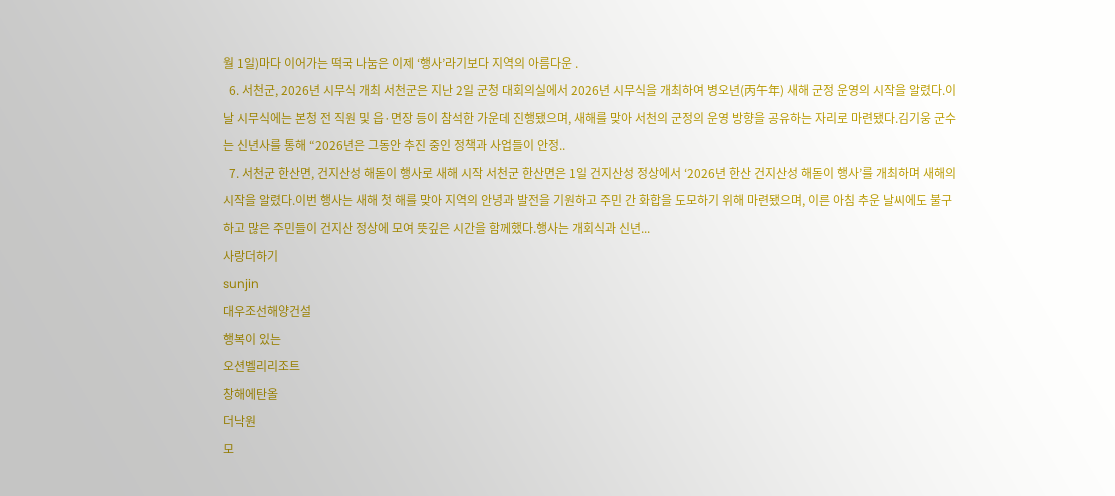월 1일)마다 이어가는 떡국 나눔은 이제 ‘행사’라기보다 지역의 아름다운 .
  6. 서천군, 2026년 시무식 개최 서천군은 지난 2일 군청 대회의실에서 2026년 시무식을 개최하여 병오년(丙午年) 새해 군정 운영의 시작을 알렸다.이날 시무식에는 본청 전 직원 및 읍·면장 등이 참석한 가운데 진행됐으며, 새해를 맞아 서천의 군정의 운영 방향을 공유하는 자리로 마련됐다.김기웅 군수는 신년사를 통해 “2026년은 그동안 추진 중인 정책과 사업들이 안정..
  7. 서천군 한산면, 건지산성 해돋이 행사로 새해 시작 서천군 한산면은 1일 건지산성 정상에서 ‘2026년 한산 건지산성 해돋이 행사’를 개최하며 새해의 시작을 알렸다.이번 행사는 새해 첫 해를 맞아 지역의 안녕과 발전을 기원하고 주민 간 화합을 도모하기 위해 마련됐으며, 이른 아침 추운 날씨에도 불구하고 많은 주민들이 건지산 정상에 모여 뜻깊은 시간을 함께했다.행사는 개회식과 신년...
사랑더하기
sunjin
대우조선해양건설
행복이 있는
오션벨리리조트
창해에탄올
더낙원
모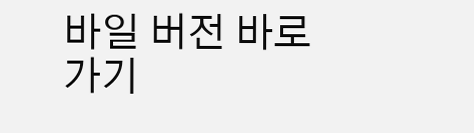바일 버전 바로가기